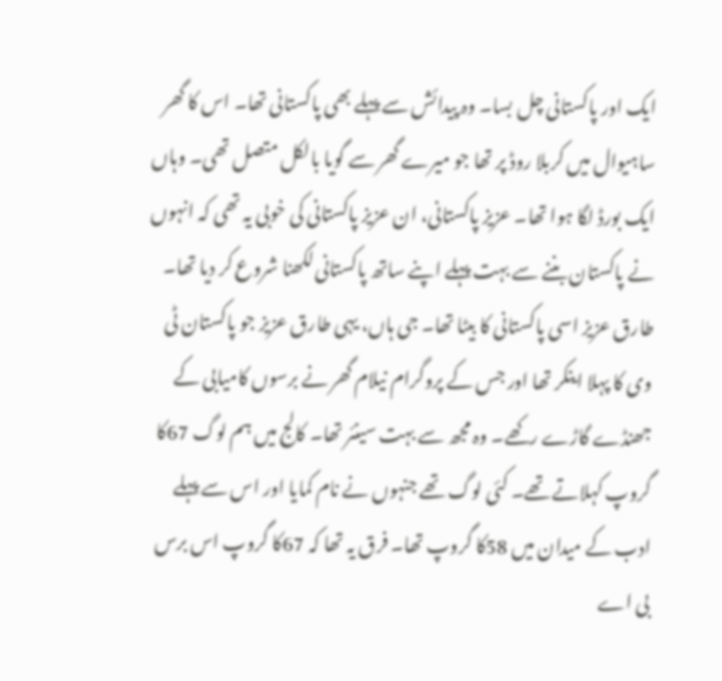ایک اور پاکستانی چل بسا۔ وہ پیدائش سے پہلے بھی پاکستانی تھا۔ اس کا گھر ساہیوال میں کربلا روڈ پر تھا جو میرے گھر سے گویا بالکل متصل تھی۔ وہاں ایک بورڈ لگا ہوا تھا۔ عزیز پاکستانی، ان عزیز پاکستانی کی خوبی یہ تھی کہ انہوں نے پاکستان بننے سے بہت پہلے اپنے ساتھ پاکستانی لکھنا شروع کر دیا تھا۔ طارق عزیز اسی پاکستانی کا بیٹا تھا۔ جی ہاں، یہی طارق عزیز جو پاکستان ٹی وی کا پہلا اینکر تھا اور جس کے پروگرام نیلام گھر نے برسوں کامیابی کے جھنڈے گاڑے رکھے۔ وہ مجھ سے بہت سینئر تھا۔ کالج میں ہم لوگ 67کا گروپ کہلاتے تھے۔ کئی لوگ تھے جنہوں نے نام کمایا اور اس سے پہلے ادب کے میدان میں 58کا گروپ تھا۔ فرق یہ تھا کہ 67کا گروپ اس برس بی اے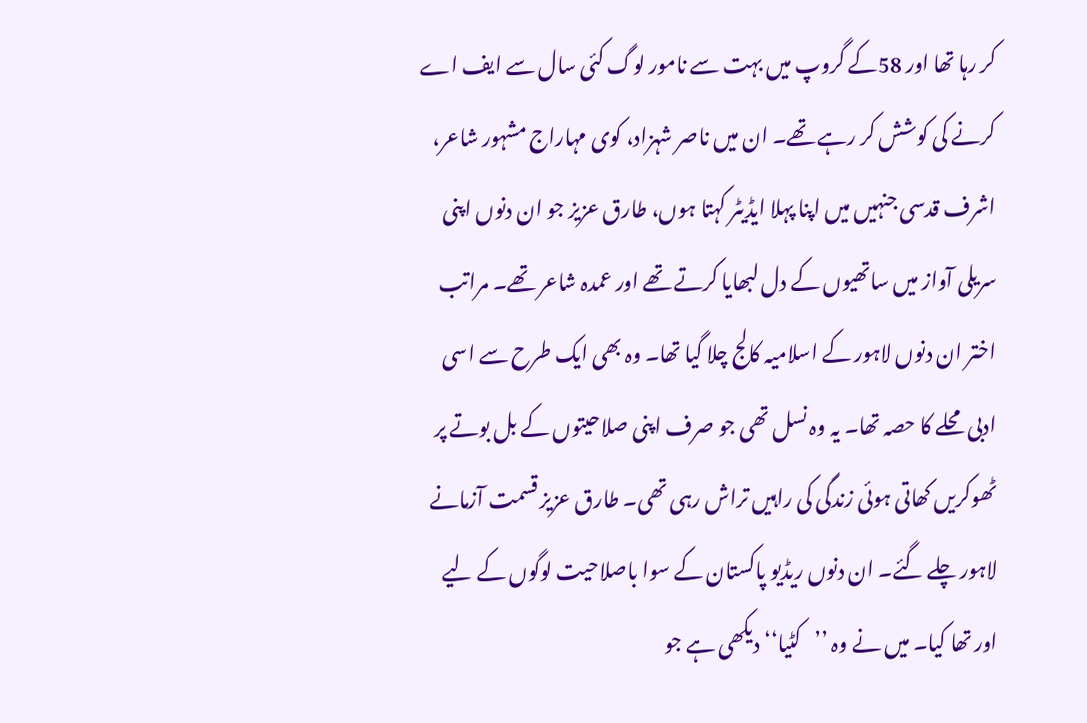کر رہا تھا اور 58کے گروپ میں بہت سے نامور لوگ کئی سال سے ایف اے کرنے کی کوشش کر رہے تھے۔ ان میں ناصر شہزاد، کوی مہاراج مشہور شاعر، اشرف قدسی جنہیں میں اپنا پہلا ایڈیٹر کہتا ہوں، طارق عزیز جو ان دنوں اپنی سریلی آواز میں ساتھیوں کے دل لبھایا کرتے تھے اور عمدہ شاعر تھے۔ مراتب اختر ان دنوں لاہور کے اسلامیہ کالج چلا گیا تھا۔ وہ بھی ایک طرح سے اسی ادبی محلے کا حصہ تھا۔ یہ وہ نسل تھی جو صرف اپنی صلاحیتوں کے بل بوتے پر ٹھوکریں کھاتی ہوئی زندگی کی راہیں تراش رہی تھی۔ طارق عزیز قسمت آزمانے لاہور چلے گئے۔ ان دنوں ریڈیو پاکستان کے سوا باصلاحیت لوگوں کے لیے اور تھا کیا۔ میں نے وہ ’’کٹیا‘‘ دیکھی ہے جو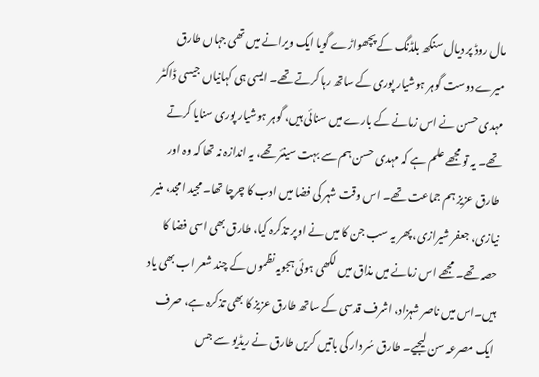مال روڈ پر دیال سنگھ بلڈنگ کے پچھواڑے گویا ایک ویرانے میں تھی جہاں طارق میرے دوست گوہر ہوشیار پوری کے ساتھ رہا کرتے تھے۔ ایسی ہی کہانیاں جیسی ڈاکٹر مہدی حسن نے اس زمانے کے بارے میں سنائی ہیں، گوہر ہوشیار پوری سنایا کرتے تھے۔ یہ تو مجھے علم ہے کہ مہدی حسن ہم سے بہت سینئر تھے، یہ اندازہ نہ تھا کہ وہ اور طارق عزیز ہم جماعت تھے۔ اس وقت شہر کی فضا میں ادب کا چرچا تھا۔ مجید امجد، منیر نیازی، جعفر شیرازی، پھر یہ سب جن کا میں نے اوپر تذکرہ کیا، طارق بھی اسی فضا کا حصہ تھے۔ مجھے اس زمانے میں مذاق میں لکھی ہوئی ہجویہ نظموں کے چند شعر اب بھی یاد ہیں۔اس میں ناصر شہزاد، اشرف قدسی کے ساتھ طارق عزیز کا بھی تذکرہ ہے، صرف ایک مصرعہ سن لیجیے۔ طارق سُر دار کی باتیں کریں طارق نے ریڈیو سے جس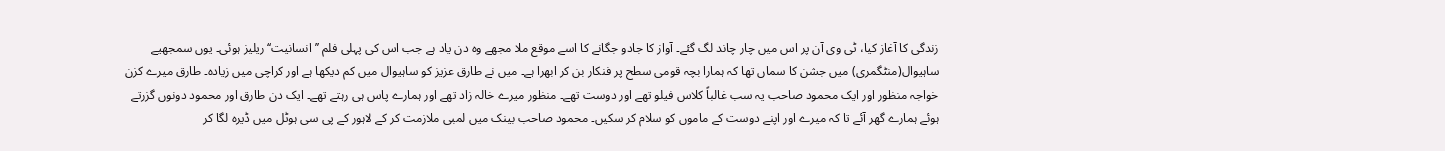زندگی کا آغاز کیا، ٹی وی آن پر اس میں چار چاند لگ گئے۔ آواز کا جادو جگانے کا اسے موقع ملا مجھے وہ دن یاد ہے جب اس کی پہلی فلم ’’انسانیت‘‘ریلیز ہوئی۔ یوں سمجھیے ساہیوال(منٹگمری) میں جشن کا سماں تھا کہ ہمارا بچہ قومی سطح پر فنکار بن کر ابھرا ہے۔ میں نے طارق عزیز کو ساہیوال میں کم دیکھا ہے اور کراچی میں زیادہ۔ طارق میرے کزن خواجہ منظور اور ایک محمود صاحب یہ سب غالباً کلاس فیلو تھے اور دوست تھے۔ منظور میرے خالہ زاد تھے اور ہمارے پاس ہی رہتے تھے۔ ایک دن طارق اور محمود دونوں گزرتے ہوئے ہمارے گھر آئے تا کہ میرے اور اپنے دوست کے ماموں کو سلام کر سکیں۔ محمود صاحب بینک میں لمبی ملازمت کر کے لاہور کے پی سی ہوٹل میں ڈیرہ لگا کر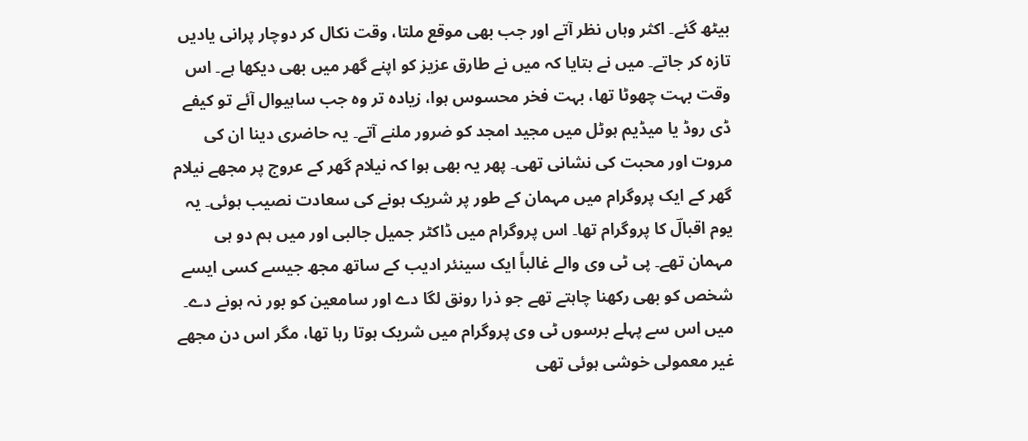بیٹھ گئے۔ اکثر وہاں نظر آتے اور جب بھی موقع ملتا، وقت نکال کر دوچار پرانی یادیں تازہ کر جاتے۔ میں نے بتایا کہ میں نے طارق عزیز کو اپنے گھر میں بھی دیکھا ہے۔ اس وقت بہت چھوٹا تھا، بہت فخر محسوس ہوا، زیادہ تر وہ جب ساہیوال آئے تو کیفے ڈی روڈ یا میڈیم ہوٹل میں مجید امجد کو ضرور ملنے آتے۔ یہ حاضری دینا ان کی مروت اور محبت کی نشانی تھی۔ پھر یہ بھی ہوا کہ نیلام گھر کے عروج پر مجھے نیلام گھر کے ایک پروگرام میں مہمان کے طور پر شریک ہونے کی سعادت نصیب ہوئی۔ یہ یوم اقبالؔ کا پروگرام تھا۔ اس پروگرام میں ڈاکٹر جمیل جالبی اور میں ہم دو ہی مہمان تھے۔ پی ٹی وی والے غالباً ایک سینئر ادیب کے ساتھ مجھ جیسے کسی ایسے شخص کو بھی رکھنا چاہتے تھے جو ذرا رونق لگا دے اور سامعین کو بور نہ ہونے دے۔ میں اس سے پہلے برسوں ٹی وی پروگرام میں شریک ہوتا رہا تھا، مگر اس دن مجھے غیر معمولی خوشی ہوئی تھی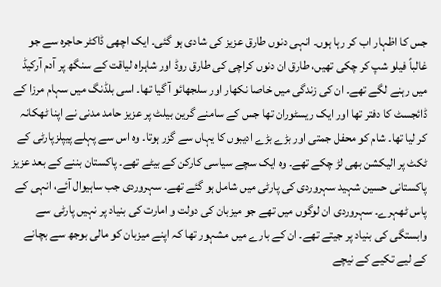جس کا اظہار اب کر رہا ہوں۔ انہی دنوں طارق عزیز کی شادی ہو گئی۔ ایک اچھی ڈاکٹر حاجرہ سے جو غالباً فیلو شپ کر چکی تھیں، طارق ان دنوں کراچی کی طارق روڈ اور شاہراہ لیاقت کے سنگھ پر آدم آرکیڈ میں رہنے لگے تھے۔ ان کی زندگی میں خاصا نکھار اور سلجھائو آ گیا تھا۔ اسی بلڈنگ میں سہام مرزا کے ڈائجسٹ کا دفتر تھا اور ایک ریسٹوران تھا جس کے سامنے گرین بیلٹ پر عزیز حامد مدنی نے اپنا ٹھکانہ کر لیا تھا۔ شام کو محفل جمتی اور بڑے بڑے ادیبوں کا یہاں سے گزر ہوتا۔ وہ اس سے پہلے پیپلزپارٹی کے ٹکٹ پر الیکشن بھی لڑ چکے تھے۔ وہ ایک سچے سیاسی کارکن کے بیٹے تھے۔ پاکستان بننے کے بعد عزیز پاکستانی حسین شہید سہروردی کی پارٹی میں شامل ہو گئے تھے۔ سہروردی جب ساہیوال آئے، انہی کے پاس ٹھہرے۔ سہروردی ان لوگوں میں تھے جو میزبان کی دولت و امارت کی بنیاد پر نہیں پارٹی سے وابستگی کی بنیاد پر جیتے تھے۔ ان کے بارے میں مشہور تھا کہ اپنے میزبان کو مالی بوجھ سے بچانے کے لیے تکیے کے نیچے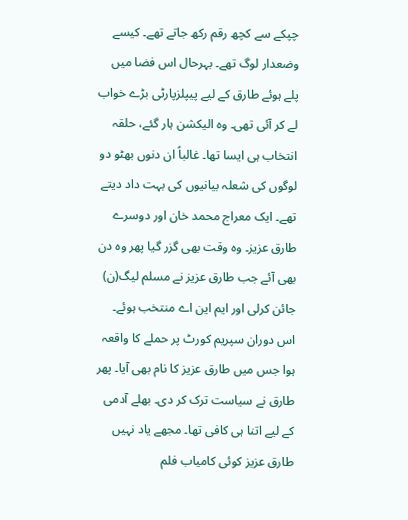چپکے سے کچھ رقم رکھ جاتے تھے۔ کیسے وضعدار لوگ تھے۔ بہرحال اس فضا میں پلے ہوئے طارق کے لیے پیپلزپارٹی بڑے خواب لے کر آئی تھی۔ وہ الیکشن ہار گئے، حلقہ انتخاب ہی ایسا تھا۔ غالباً ان دنوں بھٹو دو لوگوں کی شعلہ بیانیوں کی بہت داد دیتے تھے۔ ایک معراج محمد خان اور دوسرے طارق عزیز۔ وہ وقت بھی گزر گیا پھر وہ دن بھی آئے جب طارق عزیز نے مسلم لیگ(ن) جائن کرلی اور ایم این اے منتخب ہوئے۔ اس دوران سپریم کورٹ پر حملے کا واقعہ ہوا جس میں طارق عزیز کا نام بھی آیا۔ پھر طارق نے سیاست ترک کر دی۔ بھلے آدمی کے لیے اتنا ہی کافی تھا۔ مجھے یاد نہیں طارق عزیز کوئی کامیاب فلم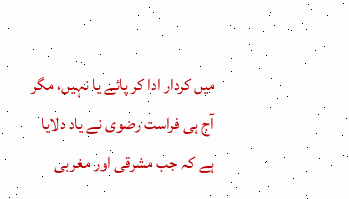میں کردار ادا کر پائے یا نہیں، مگر آج ہی فراست رضوی نے یاد دلایا ہے کہ جب مشرقی اور مغربی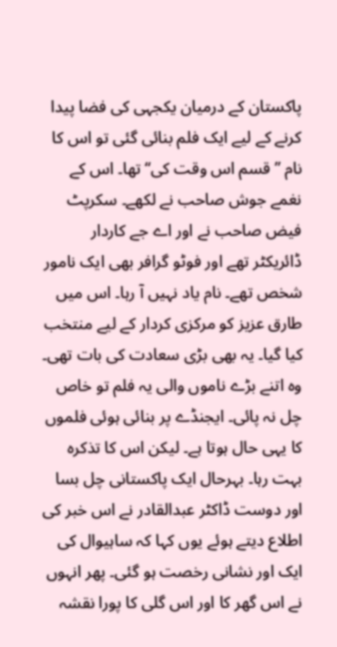پاکستان کے درمیان یکجہی کی فضا پیدا کرنے کے لیے ایک فلم بنائی گئی تو اس کا نام ’’قسم اس وقت کی‘‘ تھا۔ اس کے نغمے جوش صاحب نے لکھے۔ سکرپٹ فیض صاحب نے اور اے جے کاردار ڈائریکٹر تھے اور فوٹو گرافر بھی ایک نامور شخص تھے۔ نام یاد نہیں آ رہا۔ اس میں طارق عزیز کو مرکزی کردار کے لیے منتخب کیا گیا۔ یہ بھی بڑی سعادت کی بات تھی۔ وہ اتنے بڑے ناموں والی یہ فلم تو خاص چل نہ پائی۔ ایجنڈے پر بنائی ہوئی فلموں کا یہی حال ہوتا ہے۔ لیکن اس کا تذکرہ بہت رہا۔ بہرحال ایک پاکستانی چل بسا اور دوست ڈاکٹر عبدالقادر نے اس خبر کی اطلاع دیتے ہوئے یوں کہا کہ ساہیوال کی ایک اور نشانی رخصت ہو گئی۔ پھر انہوں نے اس گھر کا اور اس گلی کا پورا نقشہ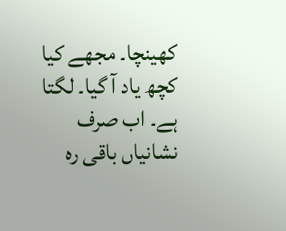کھینچا۔ مجھے کیا کچھ یاد آ گیا۔ لگتا ہے۔ اب صرف نشانیاں باقی رہ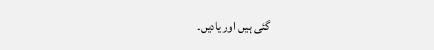گئی ہیں اور یادیں۔